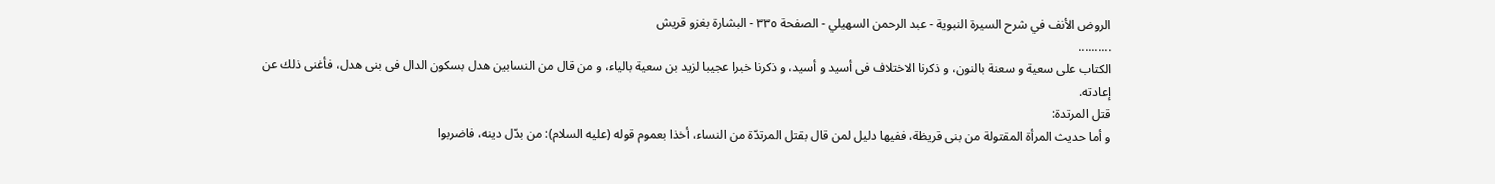الروض الأنف في شرح السيرة النبوية - عبد الرحمن السهيلي - الصفحة ٣٣٥ - البشارة بغزو قريش
..........
الكتاب على سعية و سعنة بالنون، و ذكرنا الاختلاف فى أسيد و أسيد، و ذكرنا خبرا عجيبا لزيد بن سعية بالياء، و من قال من النسابين هدل بسكون الدال فى بنى هدل، فأغنى ذلك عن إعادته.
قتل المرتدة:
و أما حديث المرأة المقتولة من بنى قريظة، ففيها دليل لمن قال بقتل المرتدّة من النساء، أخذا بعموم قوله (عليه السلام): من بدّل دينه، فاضربوا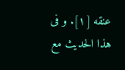عنقه [١]. و فى هذا الحديث مع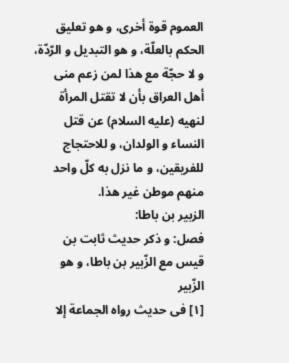العموم قوة أخرى، و هو تعليق الحكم بالعلّة، و هو التبديل و الرّدّة، و لا حجّة مع هذا لمن زعم منى أهل العراق بأن لا تقتل المرأة لنهيه (عليه السلام) عن قتل النساء و الولدان، و للاحتجاج للفريقين، و ما نزل به كلّ واحد منهم موطن غير هذا.
الزبير بن باطا:
فصل: و ذكر حديث ثابت بن قيس مع الزّبير بن باطا، و هو الزّبير
[١] فى حديث رواه الجماعة إلا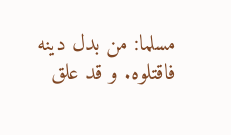مسلما: من بدل دينه فاقتلوه. و قد علق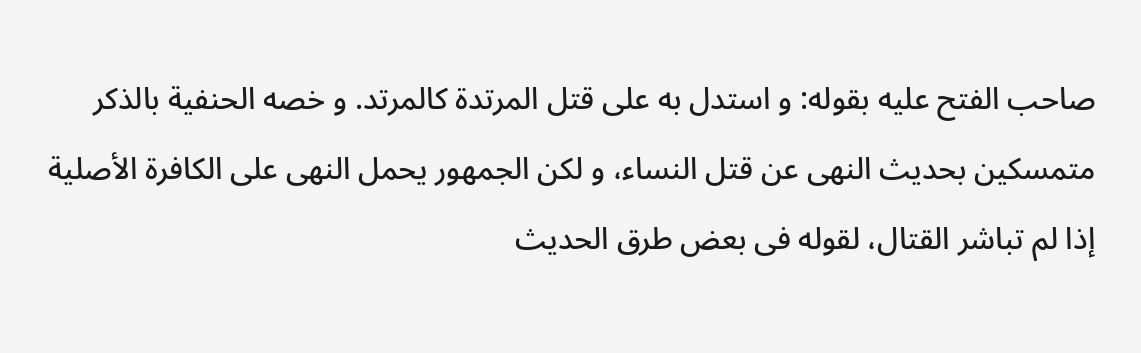صاحب الفتح عليه بقوله: و استدل به على قتل المرتدة كالمرتد. و خصه الحنفية بالذكر متمسكين بحديث النهى عن قتل النساء، و لكن الجمهور يحمل النهى على الكافرة الأصلية إذا لم تباشر القتال، لقوله فى بعض طرق الحديث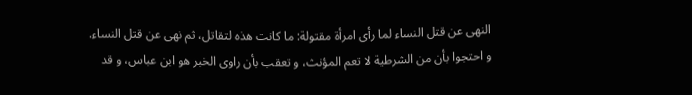النهى عن قتل النساء لما رأى امرأة مقتولة: ما كانت هذه لتقاتل، ثم نهى عن قتل النساء.
و احتجوا بأن من الشرطية لا تعم المؤنث، و تعقب بأن راوى الخبر هو ابن عباس، و قد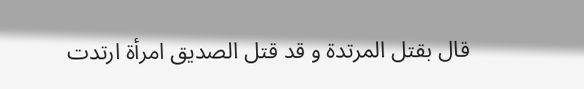قال بقتل المرتدة و قد قتل الصديق امرأة ارتدت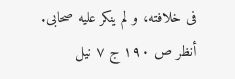فى خلافته، و لم ينكر عليه صحابى. أنظر ص ١٩٠ ج ٧ نيل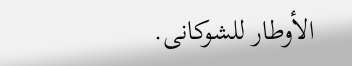الأوطار للشوكانى.